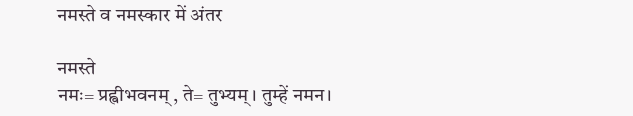नमस्ते व नमस्कार में अंतर

नमस्ते
नमः= प्रह्वीभवनम् , ते= तुभ्यम्। तुम्हें नमन।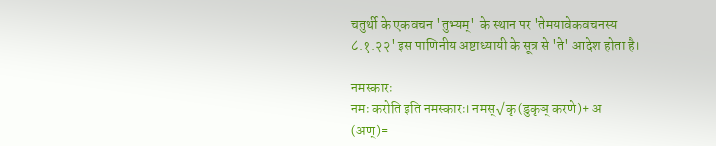चतुर्थी के एकवचन 'तुभ्यम्'  के स्थान पर 'तेमयावेकवचनस्य ८.१.२२' इस पाणिनीय अष्टाध्यायी के सूत्र से 'ते' आदेश होता है।

नमस्कारः
नमः करोति इति नमस्कारः। नमस्√कृ (डुकृञ् करणे)+ अ (अण्)=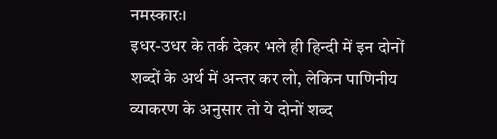नमस्कारः।
इधर-उधर के तर्क देकर भले ही हिन्दी में इन दोनों शब्दों के अर्थ में अन्तर कर लो, लेकिन पाणिनीय व्याकरण के अनुसार तो ये दोनों शब्द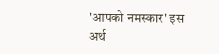'आपको नमस्कार' इस अर्थ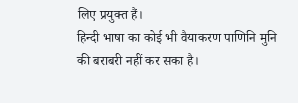लिए प्रयुक्त हैं।
हिन्दी भाषा का कोई भी वैयाकरण पाणिनि मुनि की बराबरी नहीं कर सका है।